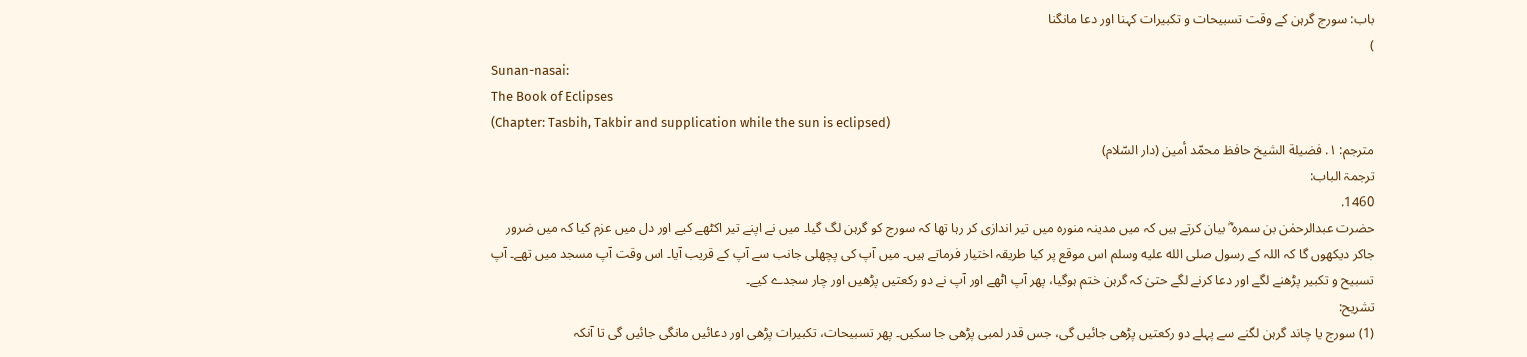باب: سورج گرہن کے وقت تسبیحات و تکبیرات کہنا اور دعا مانگنا
)
Sunan-nasai:
The Book of Eclipses
(Chapter: Tasbih, Takbir and supplication while the sun is eclipsed)
مترجم: ١. فضيلة الشيخ حافظ محمّد أمين (دار السّلام)
ترجمۃ الباب:
1460.
حضرت عبدالرحمٰن بن سمرہ ؓ بیان کرتے ہیں کہ میں مدینہ منورہ میں تیر اندازی کر رہا تھا کہ سورج کو گرہن لگ گیا۔ میں نے اپنے تیر اکٹھے کیے اور دل میں عزم کیا کہ میں ضرور جاکر دیکھوں گا کہ اللہ کے رسول صلى الله عليه وسلم اس موقع پر کیا طریقہ اختیار فرماتے ہیں۔ میں آپ کی پچھلی جانب سے آپ کے قریب آیا۔ اس وقت آپ مسجد میں تھے۔ آپ تسبیح و تکبیر پڑھنے لگے اور دعا کرنے لگے حتیٰ کہ گرہن ختم ہوگیا، پھر آپ اٹھے اور آپ نے دو رکعتیں پڑھیں اور چار سجدے کیے۔
تشریح:
(1) سورج یا چاند گرہن لگنے سے پہلے دو رکعتیں پڑھی جائیں گی، جس قدر لمبی پڑھی جا سکیں۔ پھر تسبیحات، تکبیرات پڑھی اور دعائیں مانگی جائیں گی تا آنکہ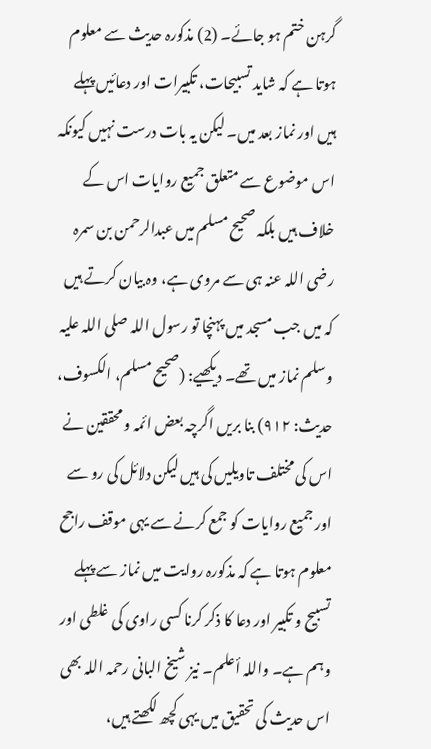گرہن ختم ہو جائے۔ (2) مذکورہ حدیث سے معلوم ہوتا ہے کہ شاید تسبیحات، تکبیرات اور دعائیں پہلے ہیں اور نماز بعد میں۔ لیکن یہ بات درست نہیں کیونکہ اس موضوع سے متعلق جمیع روایات اس کے خلاف ہیں بلکہ صحیح مسلم میں عبدالرحمن بن سمرہ رضی اللہ عنہ ہی سے مروی ہے، وہ بیان کرتے ہیں کہ میں جب مسجد میں پہنچا تو رسول اللہ صلی اللہ علیہ وسلم نماز میں تھے۔ دیکھیے: (صحیح مسلم، الکسوف، حدیث: ۹۱۲) بنا بریں اگرچہ بعض ائمہ و محققین نے اس کی مختلف تاویلیں کی ہیں لیکن دلائل کی رو سے اور جمیع روایات کو جمع کرنے سے یہی موقف راجح معلوم ہوتا ہے کہ مذکورہ روایت میں نماز سے پہلے تسبیح و تکبیر اور دعا کا ذکر کرنا کسی راوی کی غلطی اور وہم ہے۔ واللہ أعلم۔ نیز شیخ البانی رحمہ اللہ بھی اس حدیث کی تحقیق میں یہی کچھ لکھتے ہیں،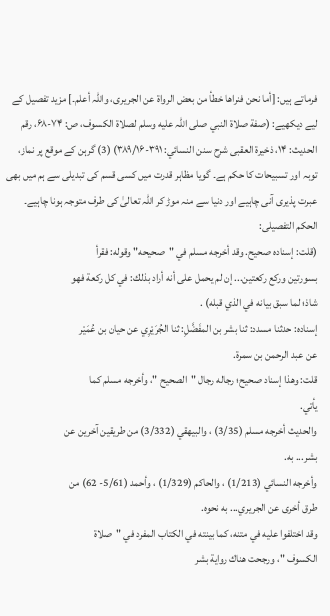فرماتے ہیں: [أما نحن فنراھا خطأ من بعض الرواة عن الجریری، واللہ أعلم۔] مزید تفصیل کے لیے دیکھیے: (صفة صلاة النبي صلی اللہ علیه وسلم لصلاة الکسوف، ص: ۷۴-۶۸، رقم الحدیث: ۱۴، ذخیرة العقبی شرح سنن النسائي: ۳۹۱-۳۸۹/۱۶) (3) گرہن کے موقع پر نماز، توبہ اور تسبیحات کا حکم ہے۔ گویا مظاہر قدرت میں کسی قسم کی تبدیلی سے ہم میں بھی عبرت پذیری آنی چاہیے اور دنیا سے منہ موڑ کر اللہ تعالیٰ کی طرف متوجہ ہونا چاہیے۔
الحکم التفصیلی:
(قلت: إسناده صحيح. وقد أخرجه مسلم في "صحيحه" وقوله: فقرأ
بسورتين وركع ركعتين... إن لم يحمل على أنه أراد بذلك: في كل ركعة فهو
شاذ؛ لما سبق بيانه في الذي قبله) .
إسناده: حدثنا مسدد: ثنا بشر بن المفَضَّلِ: ثنا الجُرَيْرِي عن حيان بن عُمَيْر
عن عبد الرحمن بن سمرة.
قلت: وهذا إسناد صحيح؛ رجاله رجال "الصحيح "، وأخرجه مسلم كما
يأتي.
والحديث أخرجه مسلم (3/35) ، والبيهقي (3/332) من طريقين آخرين عن
بشر... به.
وأخرجه النسائي (1/213) ، والحاكم (1/329) ، وأحمد (5/61- 62) من
طرق أخرى عن الجريري... به نحوه.
وقد اختلفوا عليه في متنه، كما بينته في الكتاب المفرد في "صلاة
الكسوف "، ورجحت هناك رواية بشر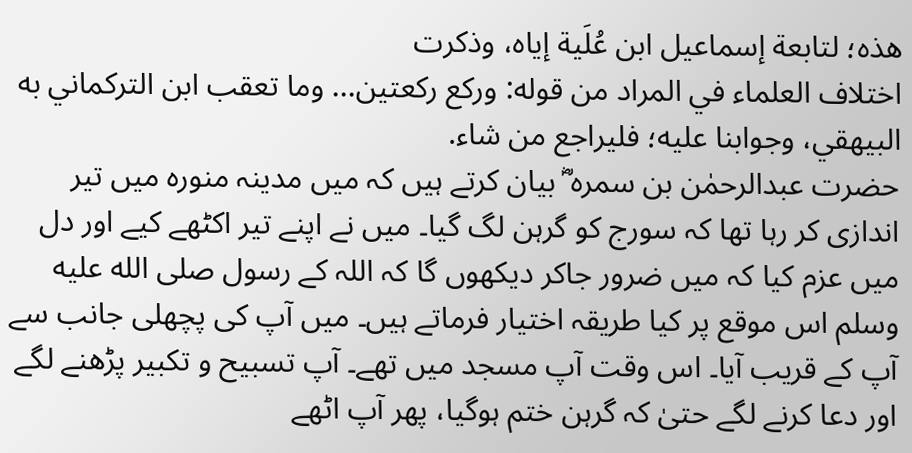هذه؛ لتابعة إسماعيل ابن عُلَية إياه، وذكرت
اختلاف العلماء في المراد من قوله: وركع ركعتين... وما تعقب ابن التركماني به
البيهقي، وجوابنا عليه؛ فليراجع من شاء.
حضرت عبدالرحمٰن بن سمرہ ؓ بیان کرتے ہیں کہ میں مدینہ منورہ میں تیر اندازی کر رہا تھا کہ سورج کو گرہن لگ گیا۔ میں نے اپنے تیر اکٹھے کیے اور دل میں عزم کیا کہ میں ضرور جاکر دیکھوں گا کہ اللہ کے رسول صلى الله عليه وسلم اس موقع پر کیا طریقہ اختیار فرماتے ہیں۔ میں آپ کی پچھلی جانب سے آپ کے قریب آیا۔ اس وقت آپ مسجد میں تھے۔ آپ تسبیح و تکبیر پڑھنے لگے اور دعا کرنے لگے حتیٰ کہ گرہن ختم ہوگیا، پھر آپ اٹھے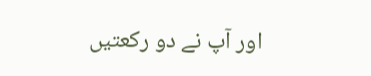اور آپ نے دو رکعتیں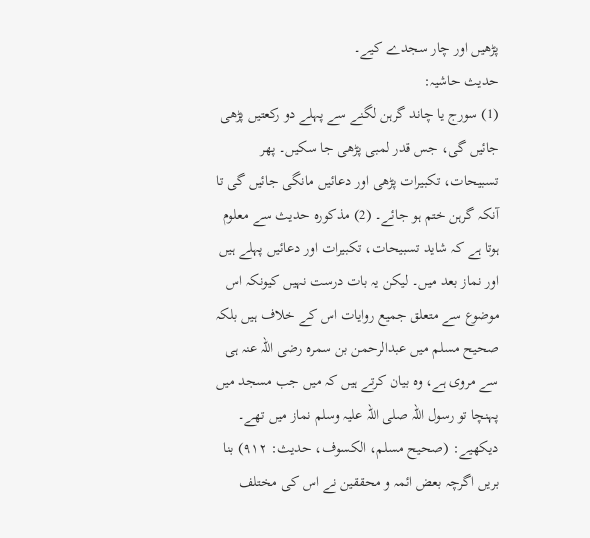پڑھیں اور چار سجدے کیے۔
حدیث حاشیہ:
(1) سورج یا چاند گرہن لگنے سے پہلے دو رکعتیں پڑھی جائیں گی، جس قدر لمبی پڑھی جا سکیں۔ پھر تسبیحات، تکبیرات پڑھی اور دعائیں مانگی جائیں گی تا آنکہ گرہن ختم ہو جائے۔ (2) مذکورہ حدیث سے معلوم ہوتا ہے کہ شاید تسبیحات، تکبیرات اور دعائیں پہلے ہیں اور نماز بعد میں۔ لیکن یہ بات درست نہیں کیونکہ اس موضوع سے متعلق جمیع روایات اس کے خلاف ہیں بلکہ صحیح مسلم میں عبدالرحمن بن سمرہ رضی اللہ عنہ ہی سے مروی ہے، وہ بیان کرتے ہیں کہ میں جب مسجد میں پہنچا تو رسول اللہ صلی اللہ علیہ وسلم نماز میں تھے۔ دیکھیے: (صحیح مسلم، الکسوف، حدیث: ۹۱۲) بنا بریں اگرچہ بعض ائمہ و محققین نے اس کی مختلف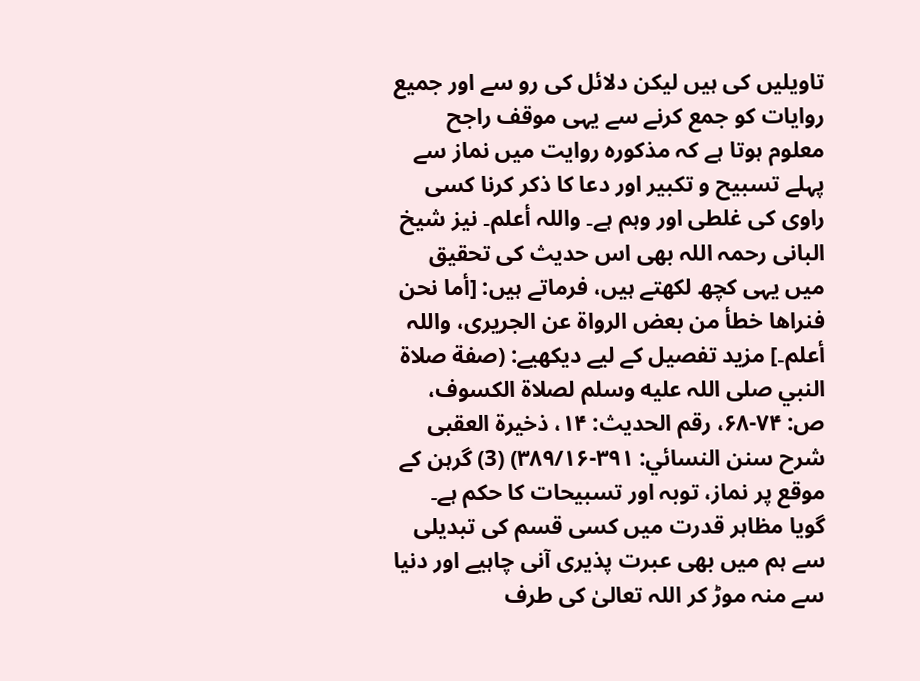تاویلیں کی ہیں لیکن دلائل کی رو سے اور جمیع روایات کو جمع کرنے سے یہی موقف راجح معلوم ہوتا ہے کہ مذکورہ روایت میں نماز سے پہلے تسبیح و تکبیر اور دعا کا ذکر کرنا کسی راوی کی غلطی اور وہم ہے۔ واللہ أعلم۔ نیز شیخ البانی رحمہ اللہ بھی اس حدیث کی تحقیق میں یہی کچھ لکھتے ہیں، فرماتے ہیں: [أما نحن فنراھا خطأ من بعض الرواة عن الجریری، واللہ أعلم۔] مزید تفصیل کے لیے دیکھیے: (صفة صلاة النبي صلی اللہ علیه وسلم لصلاة الکسوف، ص: ۷۴-۶۸، رقم الحدیث: ۱۴، ذخیرة العقبی شرح سنن النسائي: ۳۹۱-۳۸۹/۱۶) (3) گرہن کے موقع پر نماز، توبہ اور تسبیحات کا حکم ہے۔ گویا مظاہر قدرت میں کسی قسم کی تبدیلی سے ہم میں بھی عبرت پذیری آنی چاہیے اور دنیا سے منہ موڑ کر اللہ تعالیٰ کی طرف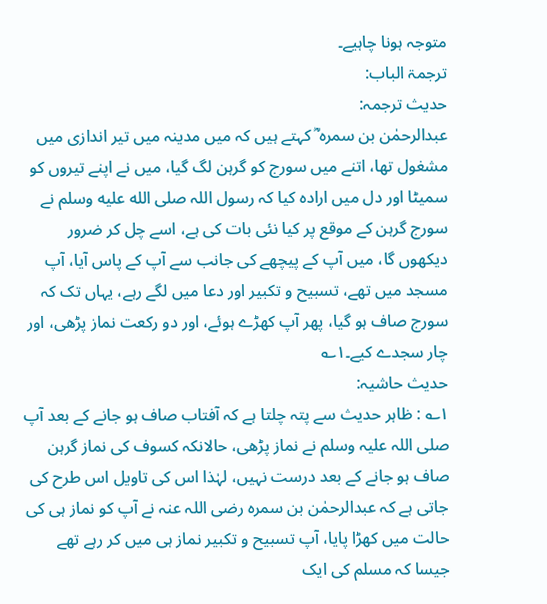متوجہ ہونا چاہیے۔
ترجمۃ الباب:
حدیث ترجمہ:
عبدالرحمٰن بن سمرہ ؓ کہتے ہیں کہ میں مدینہ میں تیر اندازی میں مشغول تھا، اتنے میں سورج کو گرہن لگ گیا، میں نے اپنے تیروں کو سمیٹا اور دل میں ارادہ کیا کہ رسول اللہ صلى الله عليه وسلم نے سورج گرہن کے موقع پر کیا نئی بات کی ہے، اسے چل کر ضرور دیکھوں گا، میں آپ کے پیچھے کی جانب سے آپ کے پاس آیا، آپ مسجد میں تھے، تسبیح و تکبیر اور دعا میں لگے رہے، یہاں تک کہ سورج صاف ہو گیا، پھر آپ کھڑے ہوئے، اور دو رکعت نماز پڑھی، اور چار سجدے کیے۔۱؎
حدیث حاشیہ:
۱؎ : ظاہر حدیث سے پتہ چلتا ہے کہ آفتاب صاف ہو جانے کے بعد آپ صلی اللہ علیہ وسلم نے نماز پڑھی، حالانکہ کسوف کی نماز گرہن صاف ہو جانے کے بعد درست نہیں، لہٰذا اس کی تاویل اس طرح کی جاتی ہے کہ عبدالرحمٰن بن سمرہ رضی اللہ عنہ نے آپ کو نماز ہی کی حالت میں کھڑا پایا، آپ تسبیح و تکبیر نماز ہی میں کر رہے تھے جیسا کہ مسلم کی ایک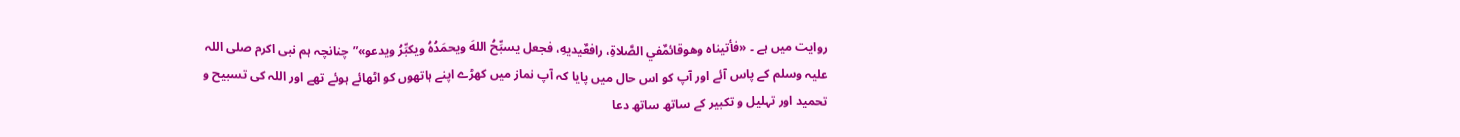روایت میں ہے ۔ «فأتیناہ وهوقائمٌفي الصَّلاةِ، رافعٌيديهِ، فجعل يسبِّحُ اللهَ ويحمَدُهُ ويكبِّرُ ویدعو»”چنانچہ ہم نبی اکرم صلی اللہ علیہ وسلم کے پاس آئے اور آپ کو اس حال میں پایا کہ آپ نماز میں کھڑے اپنے ہاتھوں کو اٹھائے ہوئے تھے اور اللہ کی تسبیح و تحمید اور تہلیل و تکبیر کے ساتھ ساتھ دعا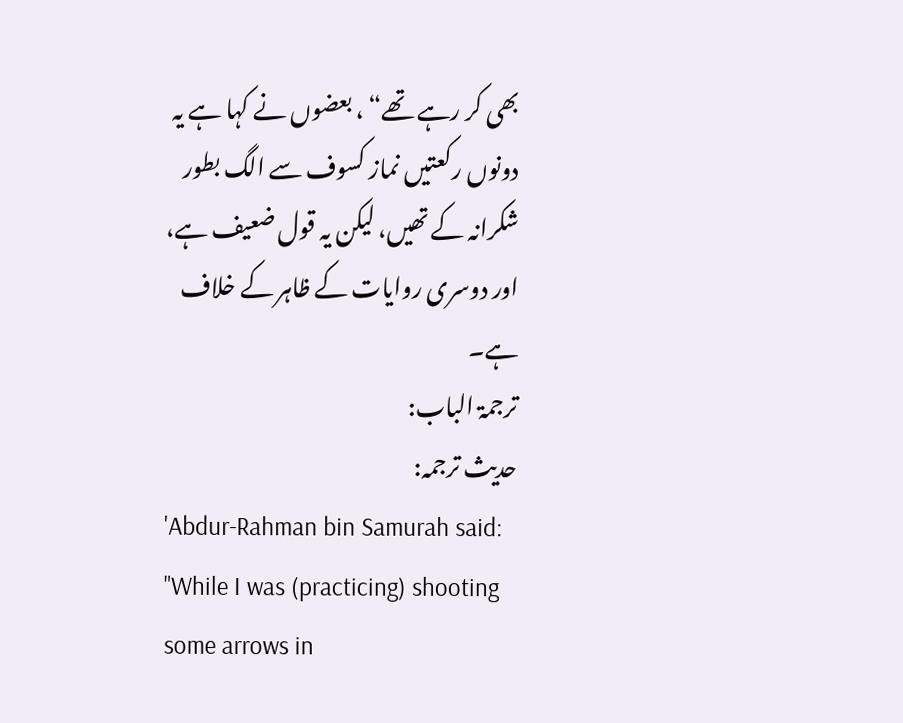بھی کر رہے تھے“ ، بعضوں نے کہا ہے یہ دونوں رکعتیں نماز کسوف سے الگ بطور شکرانہ کے تھیں، لیکن یہ قول ضعیف ہے، اور دوسری روایات کے ظاہر کے خلاف ہے۔
ترجمۃ الباب:
حدیث ترجمہ:
'Abdur-Rahman bin Samurah said: "While I was (practicing) shooting some arrows in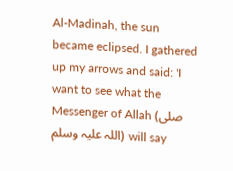Al-Madinah, the sun became eclipsed. I gathered up my arrows and said: 'I want to see what the Messenger of Allah (صلی اللہ علیہ وسلم) will say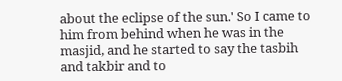about the eclipse of the sun.' So I came to him from behind when he was in the masjid, and he started to say the tasbih and takbir and to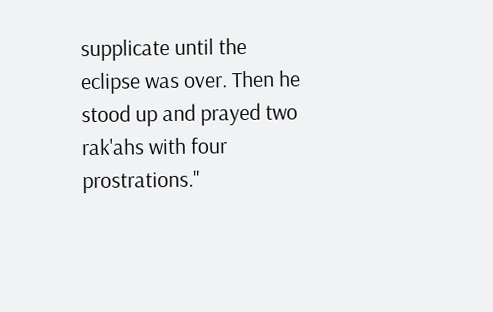supplicate until the eclipse was over. Then he stood up and prayed two rak'ahs with four prostrations."